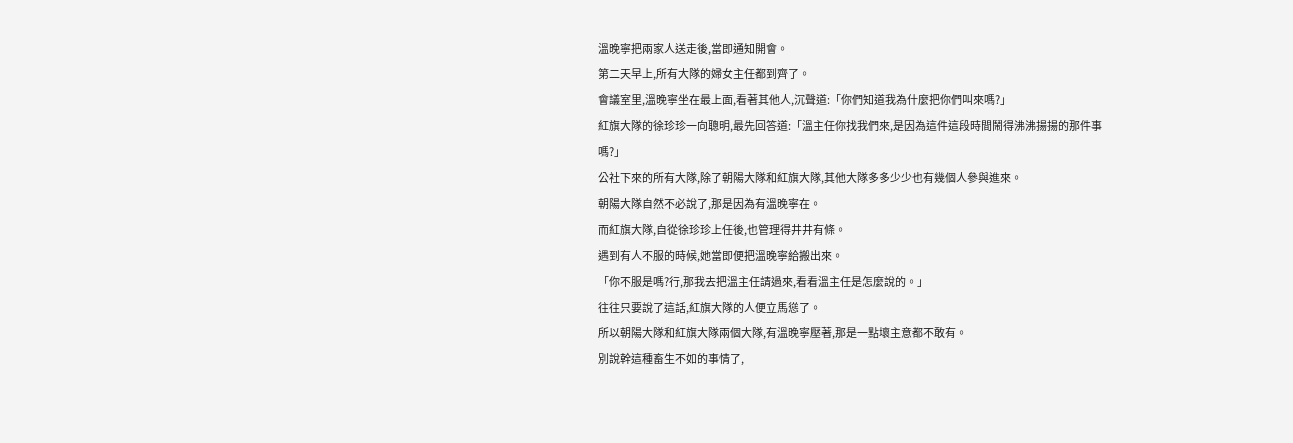溫晚寧把兩家人送走後,當即通知開會。
第二天早上,所有大隊的婦女主任都到齊了。
會議室里,溫晚寧坐在最上面,看著其他人,沉聲道:「你們知道我為什麼把你們叫來嗎?」
紅旗大隊的徐珍珍一向聰明,最先回答道:「溫主任你找我們來,是因為這件這段時間鬧得沸沸揚揚的那件事嗎?」
公社下來的所有大隊,除了朝陽大隊和紅旗大隊,其他大隊多多少少也有幾個人參與進來。
朝陽大隊自然不必說了,那是因為有溫晚寧在。
而紅旗大隊,自從徐珍珍上任後,也管理得井井有條。
遇到有人不服的時候,她當即便把溫晚寧給搬出來。
「你不服是嗎?行,那我去把溫主任請過來,看看溫主任是怎麼說的。」
往往只要說了這話,紅旗大隊的人便立馬慫了。
所以朝陽大隊和紅旗大隊兩個大隊,有溫晚寧壓著,那是一點壞主意都不敢有。
別說幹這種畜生不如的事情了,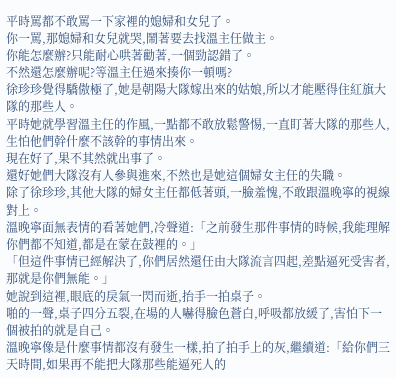平時罵都不敢罵一下家裡的媳婦和女兒了。
你一罵,那媳婦和女兒就哭,鬧著要去找溫主任做主。
你能怎麼辦?只能耐心哄著勸著,一個勁認錯了。
不然還怎麼辦呢?等溫主任過來揍你一頓嗎?
徐珍珍覺得驕傲極了,她是朝陽大隊嫁出來的姑娘,所以才能壓得住紅旗大隊的那些人。
平時她就學習溫主任的作風,一點都不敢放鬆警惕,一直盯著大隊的那些人,生怕他們幹什麼不該幹的事情出來。
現在好了,果不其然就出事了。
還好她們大隊沒有人參與進來,不然也是她這個婦女主任的失職。
除了徐珍珍,其他大隊的婦女主任都低著頭,一臉羞愧,不敢跟溫晚寧的視線對上。
溫晚寧面無表情的看著她們,冷聲道:「之前發生那件事情的時候,我能理解你們都不知道,都是在蒙在鼓裡的。」
「但這件事情已經解決了,你們居然還任由大隊流言四起,差點逼死受害者,那就是你們無能。」
她說到這裡,眼底的戾氣一閃而逝,抬手一拍桌子。
啪的一聲,桌子四分五裂,在場的人嚇得臉色蒼白,呼吸都放緩了,害怕下一個被拍的就是自己。
溫晚寧像是什麼事情都沒有發生一樣,拍了拍手上的灰,繼續道:「給你們三天時間,如果再不能把大隊那些能逼死人的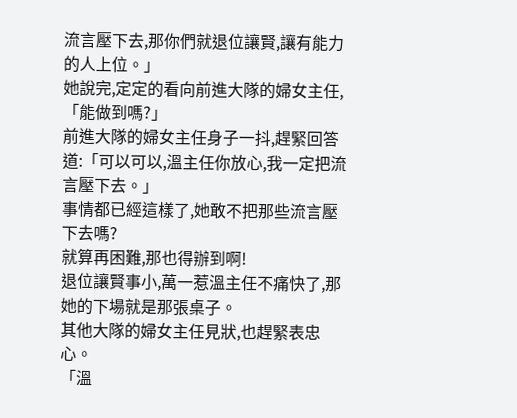流言壓下去,那你們就退位讓賢,讓有能力的人上位。」
她說完,定定的看向前進大隊的婦女主任,「能做到嗎?」
前進大隊的婦女主任身子一抖,趕緊回答道:「可以可以,溫主任你放心,我一定把流言壓下去。」
事情都已經這樣了,她敢不把那些流言壓下去嗎?
就算再困難,那也得辦到啊!
退位讓賢事小,萬一惹溫主任不痛快了,那她的下場就是那張桌子。
其他大隊的婦女主任見狀,也趕緊表忠心。
「溫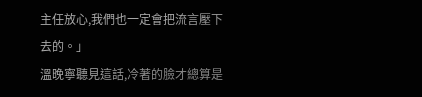主任放心,我們也一定會把流言壓下去的。」
溫晚寧聽見這話,冷著的臉才總算是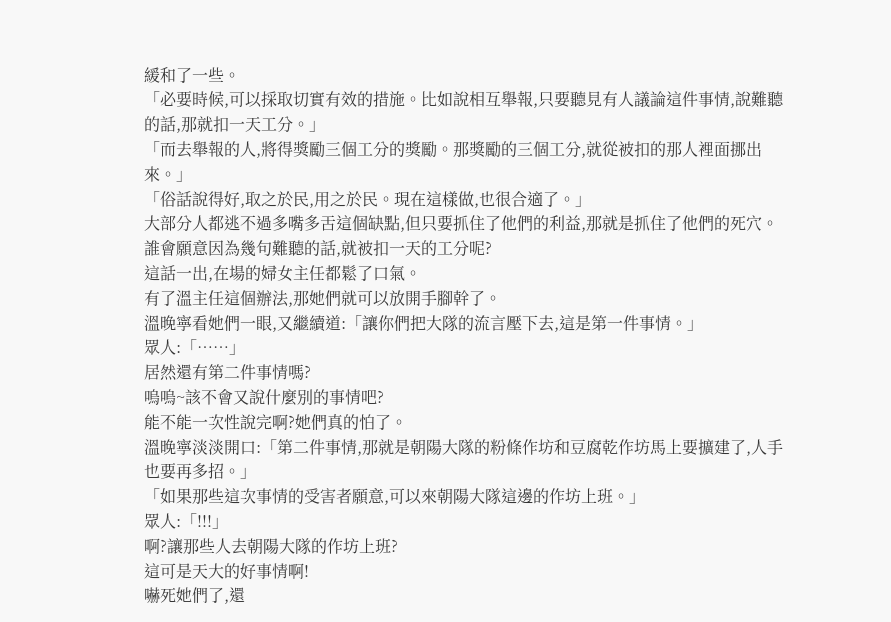緩和了一些。
「必要時候,可以採取切實有效的措施。比如說相互舉報,只要聽見有人議論這件事情,說難聽的話,那就扣一天工分。」
「而去舉報的人,將得獎勵三個工分的獎勵。那獎勵的三個工分,就從被扣的那人裡面挪出來。」
「俗話說得好,取之於民,用之於民。現在這樣做,也很合適了。」
大部分人都逃不過多嘴多舌這個缺點,但只要抓住了他們的利益,那就是抓住了他們的死穴。
誰會願意因為幾句難聽的話,就被扣一天的工分呢?
這話一出,在場的婦女主任都鬆了口氣。
有了溫主任這個辦法,那她們就可以放開手腳幹了。
溫晚寧看她們一眼,又繼續道:「讓你們把大隊的流言壓下去,這是第一件事情。」
眾人:「……」
居然還有第二件事情嗎?
嗚嗚~該不會又說什麼別的事情吧?
能不能一次性說完啊?她們真的怕了。
溫晚寧淡淡開口:「第二件事情,那就是朝陽大隊的粉條作坊和豆腐乾作坊馬上要擴建了,人手也要再多招。」
「如果那些這次事情的受害者願意,可以來朝陽大隊這邊的作坊上班。」
眾人:「!!!」
啊?讓那些人去朝陽大隊的作坊上班?
這可是天大的好事情啊!
嚇死她們了,還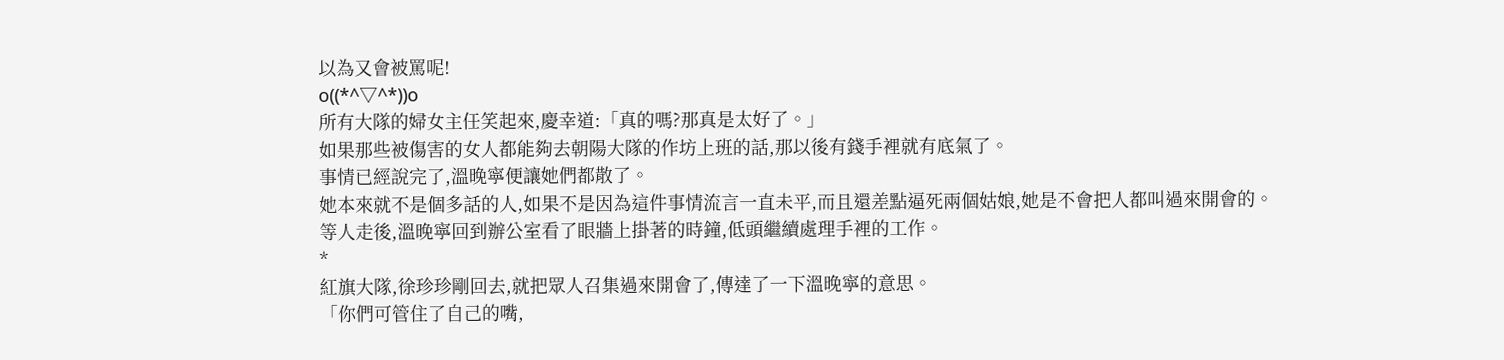以為又會被罵呢!
o((*^▽^*))o
所有大隊的婦女主任笑起來,慶幸道:「真的嗎?那真是太好了。」
如果那些被傷害的女人都能夠去朝陽大隊的作坊上班的話,那以後有錢手裡就有底氣了。
事情已經說完了,溫晚寧便讓她們都散了。
她本來就不是個多話的人,如果不是因為這件事情流言一直未平,而且還差點逼死兩個姑娘,她是不會把人都叫過來開會的。
等人走後,溫晚寧回到辦公室看了眼牆上掛著的時鐘,低頭繼續處理手裡的工作。
*
紅旗大隊,徐珍珍剛回去,就把眾人召集過來開會了,傳達了一下溫晚寧的意思。
「你們可管住了自己的嘴,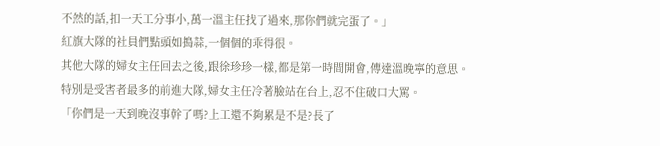不然的話,扣一天工分事小,萬一溫主任找了過來,那你們就完蛋了。」
紅旗大隊的社員們點頭如搗蒜,一個個的乖得很。
其他大隊的婦女主任回去之後,跟徐珍珍一樣,都是第一時間開會,傳達溫晚寧的意思。
特別是受害者最多的前進大隊,婦女主任冷著臉站在台上,忍不住破口大罵。
「你們是一天到晚沒事幹了嗎?上工還不夠累是不是?長了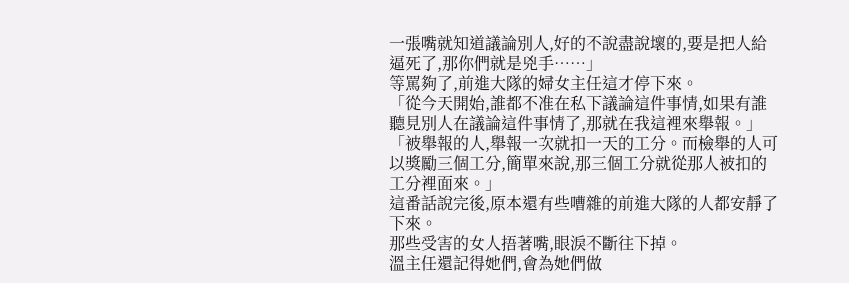一張嘴就知道議論別人,好的不說盡說壞的,要是把人給逼死了,那你們就是兇手……」
等罵夠了,前進大隊的婦女主任這才停下來。
「從今天開始,誰都不准在私下議論這件事情,如果有誰聽見別人在議論這件事情了,那就在我這裡來舉報。」
「被舉報的人,舉報一次就扣一天的工分。而檢舉的人可以獎勵三個工分,簡單來說,那三個工分就從那人被扣的工分裡面來。」
這番話說完後,原本還有些嘈雜的前進大隊的人都安靜了下來。
那些受害的女人捂著嘴,眼淚不斷往下掉。
溫主任還記得她們,會為她們做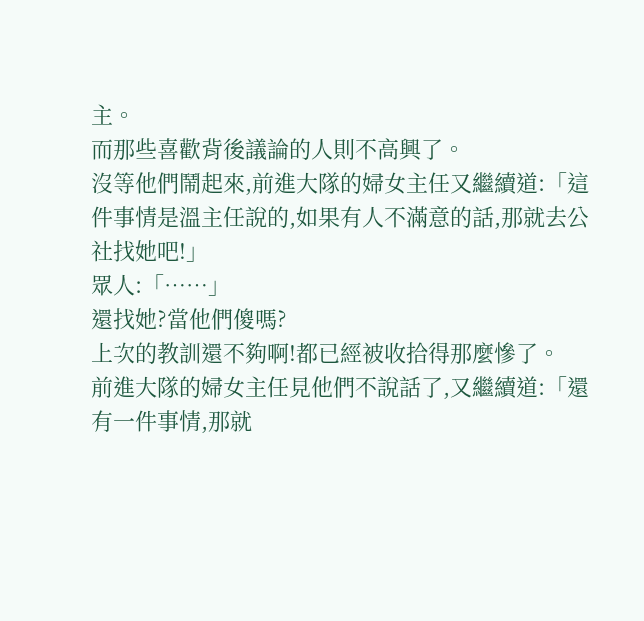主。
而那些喜歡背後議論的人則不高興了。
沒等他們鬧起來,前進大隊的婦女主任又繼續道:「這件事情是溫主任說的,如果有人不滿意的話,那就去公社找她吧!」
眾人:「……」
還找她?當他們傻嗎?
上次的教訓還不夠啊!都已經被收拾得那麼慘了。
前進大隊的婦女主任見他們不說話了,又繼續道:「還有一件事情,那就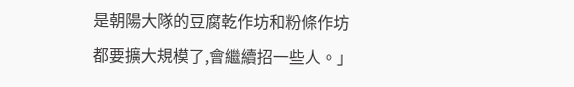是朝陽大隊的豆腐乾作坊和粉條作坊都要擴大規模了,會繼續招一些人。」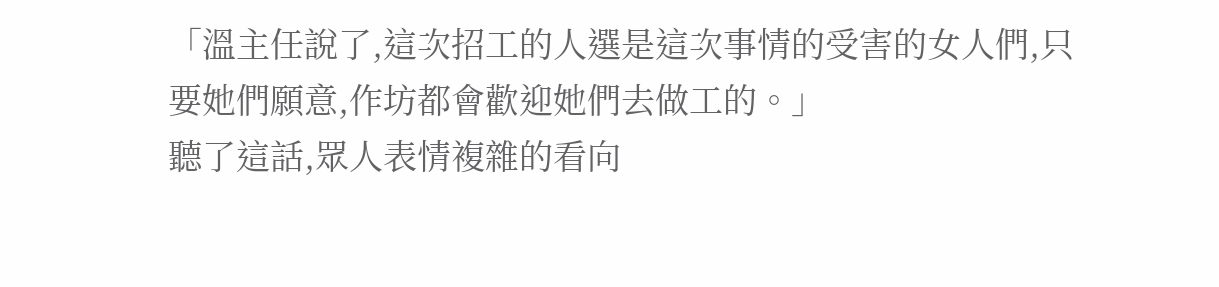「溫主任說了,這次招工的人選是這次事情的受害的女人們,只要她們願意,作坊都會歡迎她們去做工的。」
聽了這話,眾人表情複雜的看向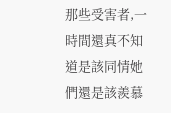那些受害者,一時間還真不知道是該同情她們還是該羨慕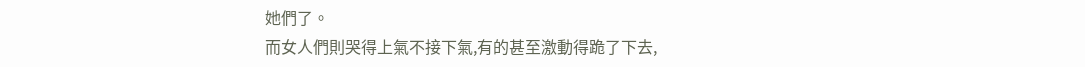她們了。
而女人們則哭得上氣不接下氣,有的甚至激動得跪了下去,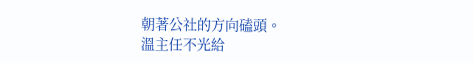朝著公社的方向磕頭。
溫主任不光給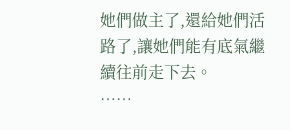她們做主了,還給她們活路了,讓她們能有底氣繼續往前走下去。
……